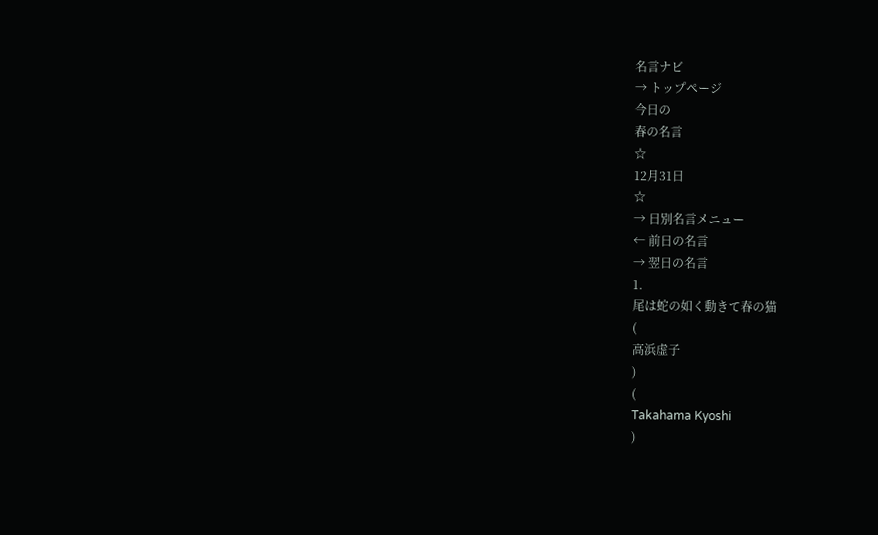名言ナビ
→ トップページ
今日の
春の名言
☆
12月31日
☆
→ 日別名言メニュー
← 前日の名言
→ 翌日の名言
1.
尾は蛇の如く動きて春の猫
(
高浜虚子
)
(
Takahama Kyoshi
)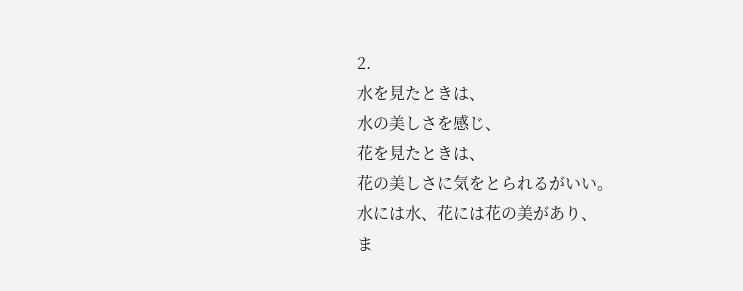2.
水を見たときは、
水の美しさを感じ、
花を見たときは、
花の美しさに気をとられるがいい。
水には水、花には花の美があり、
ま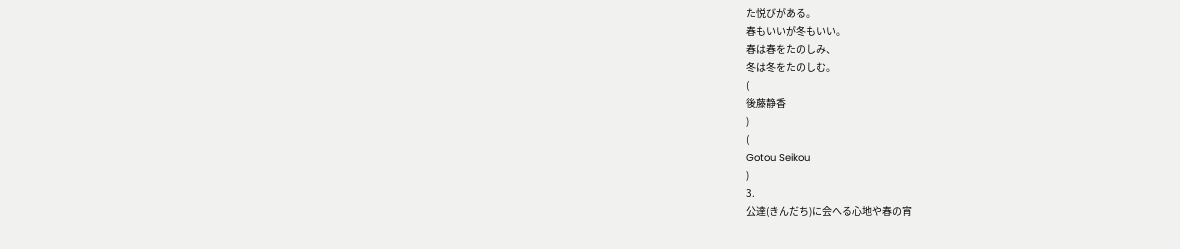た悦びがある。
春もいいが冬もいい。
春は春をたのしみ、
冬は冬をたのしむ。
(
後藤静香
)
(
Gotou Seikou
)
3.
公達(きんだち)に会へる心地や春の宵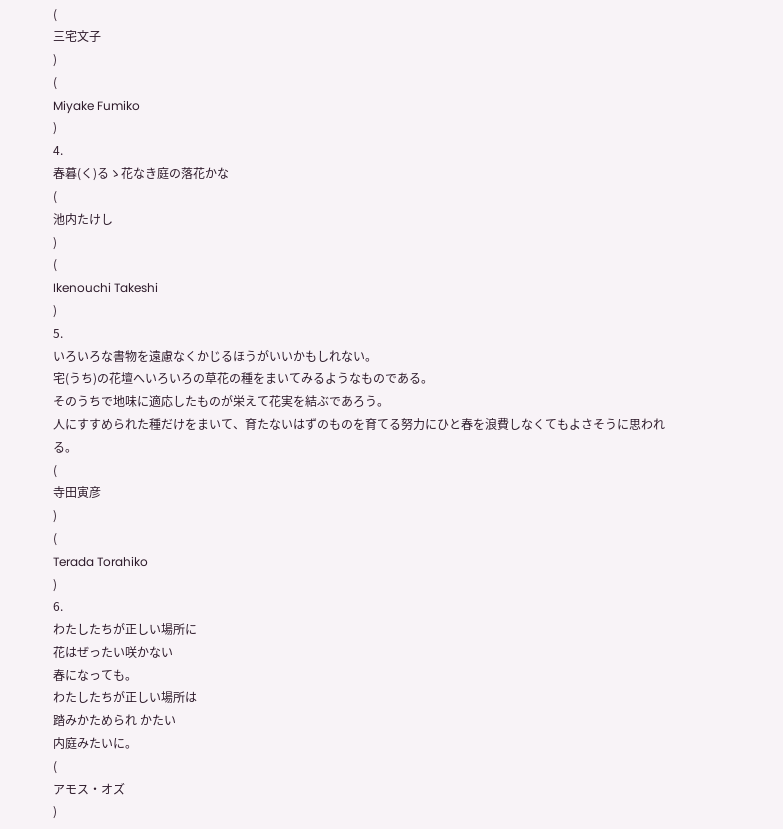(
三宅文子
)
(
Miyake Fumiko
)
4.
春暮(く)るゝ花なき庭の落花かな
(
池内たけし
)
(
Ikenouchi Takeshi
)
5.
いろいろな書物を遠慮なくかじるほうがいいかもしれない。
宅(うち)の花壇へいろいろの草花の種をまいてみるようなものである。
そのうちで地味に適応したものが栄えて花実を結ぶであろう。
人にすすめられた種だけをまいて、育たないはずのものを育てる努力にひと春を浪費しなくてもよさそうに思われる。
(
寺田寅彦
)
(
Terada Torahiko
)
6.
わたしたちが正しい場所に
花はぜったい咲かない
春になっても。
わたしたちが正しい場所は
踏みかためられ かたい
内庭みたいに。
(
アモス・オズ
)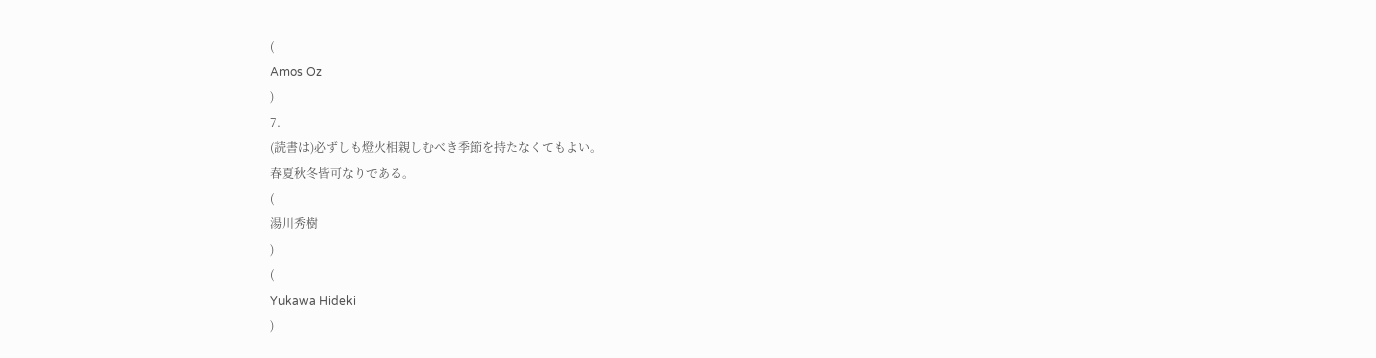(
Amos Oz
)
7.
(読書は)必ずしも燈火相親しむべき季節を持たなくてもよい。
春夏秋冬皆可なりである。
(
湯川秀樹
)
(
Yukawa Hideki
)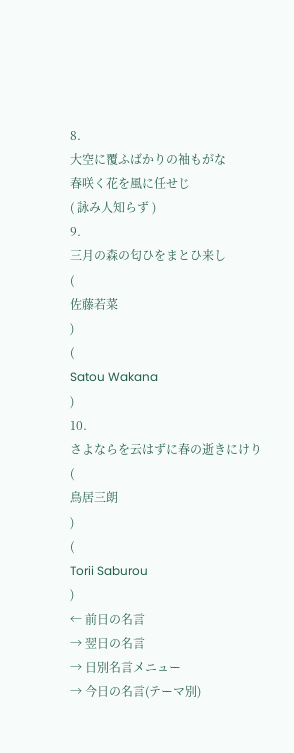8.
大空に覆ふばかりの袖もがな
春咲く花を風に任せじ
( 詠み人知らず )
9.
三月の森の匂ひをまとひ来し
(
佐藤若菜
)
(
Satou Wakana
)
10.
さよならを云はずに春の逝きにけり
(
鳥居三朗
)
(
Torii Saburou
)
← 前日の名言
→ 翌日の名言
→ 日別名言メニュー
→ 今日の名言(テーマ別)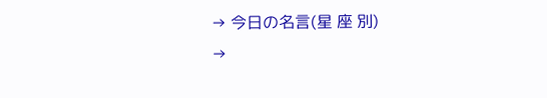→ 今日の名言(星 座 別)
→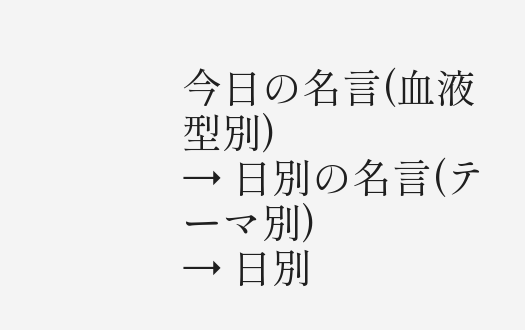今日の名言(血液型別)
→ 日別の名言(テーマ別)
→ 日別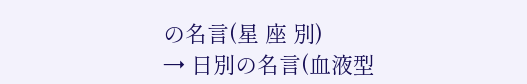の名言(星 座 別)
→ 日別の名言(血液型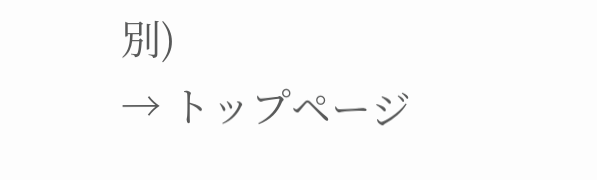別)
→ トップページ